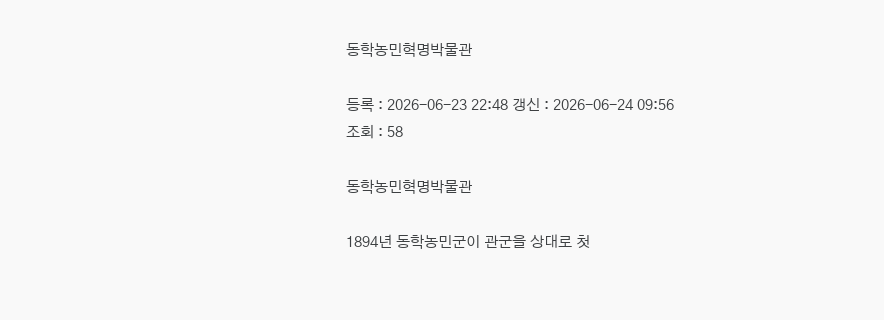동학농민혁명박물관

등록 : 2026-06-23 22:48 갱신 : 2026-06-24 09:56
조회 : 58

동학농민혁명박물관

1894년 동학농민군이 관군을 상대로 첫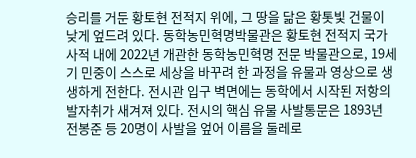승리를 거둔 황토현 전적지 위에, 그 땅을 닮은 황톳빛 건물이 낮게 엎드려 있다. 동학농민혁명박물관은 황토현 전적지 국가사적 내에 2022년 개관한 동학농민혁명 전문 박물관으로, 19세기 민중이 스스로 세상을 바꾸려 한 과정을 유물과 영상으로 생생하게 전한다. 전시관 입구 벽면에는 동학에서 시작된 저항의 발자취가 새겨져 있다. 전시의 핵심 유물 사발통문은 1893년 전봉준 등 20명이 사발을 엎어 이름을 둘레로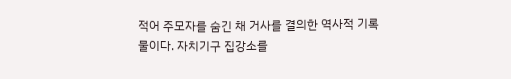적어 주모자를 숨긴 채 거사를 결의한 역사적 기록물이다. 자치기구 집강소를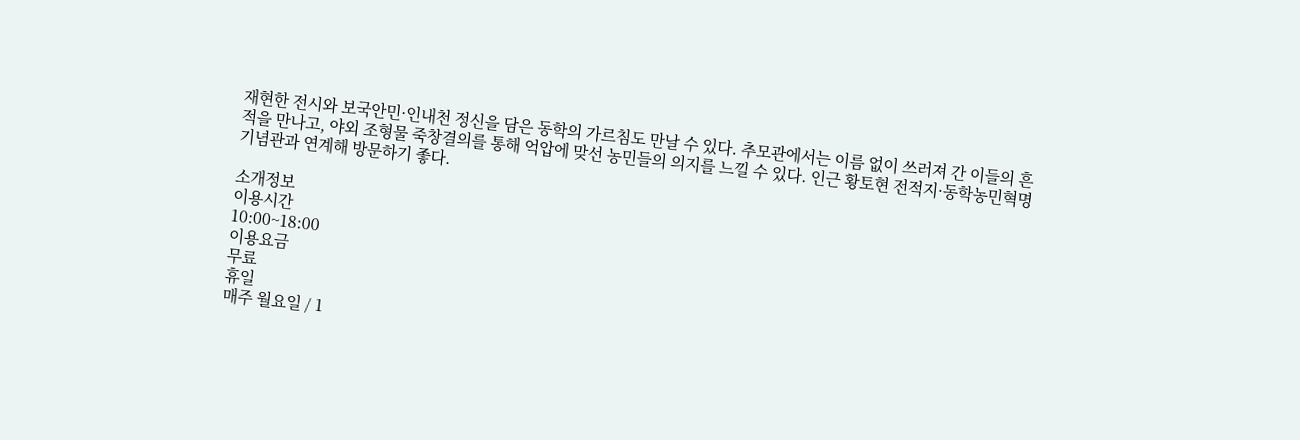재현한 전시와 보국안민·인내천 정신을 담은 동학의 가르침도 만날 수 있다. 추모관에서는 이름 없이 쓰러져 간 이들의 흔적을 만나고, 야외 조형물 죽창결의를 통해 억압에 맞선 농민들의 의지를 느낄 수 있다. 인근 황토현 전적지·동학농민혁명기념관과 연계해 방문하기 좋다.

소개정보
이용시간
10:00~18:00
이용요금
무료
휴일
매주 월요일 / 1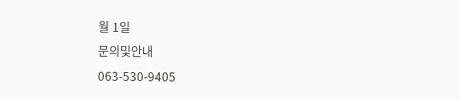월 1일
문의및안내
063-530-9405